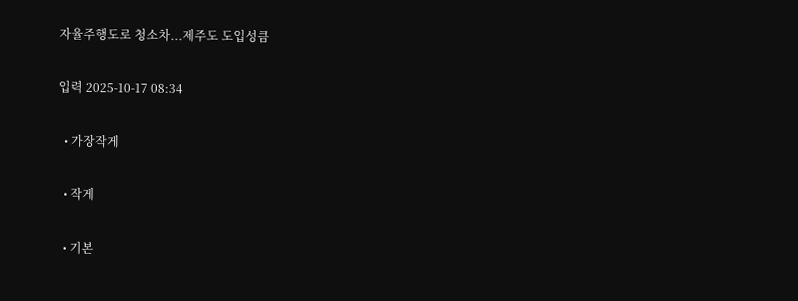자율주행도로 청소차...제주도 도입성큼

입력 2025-10-17 08:34

  • 가장작게

  • 작게

  • 기본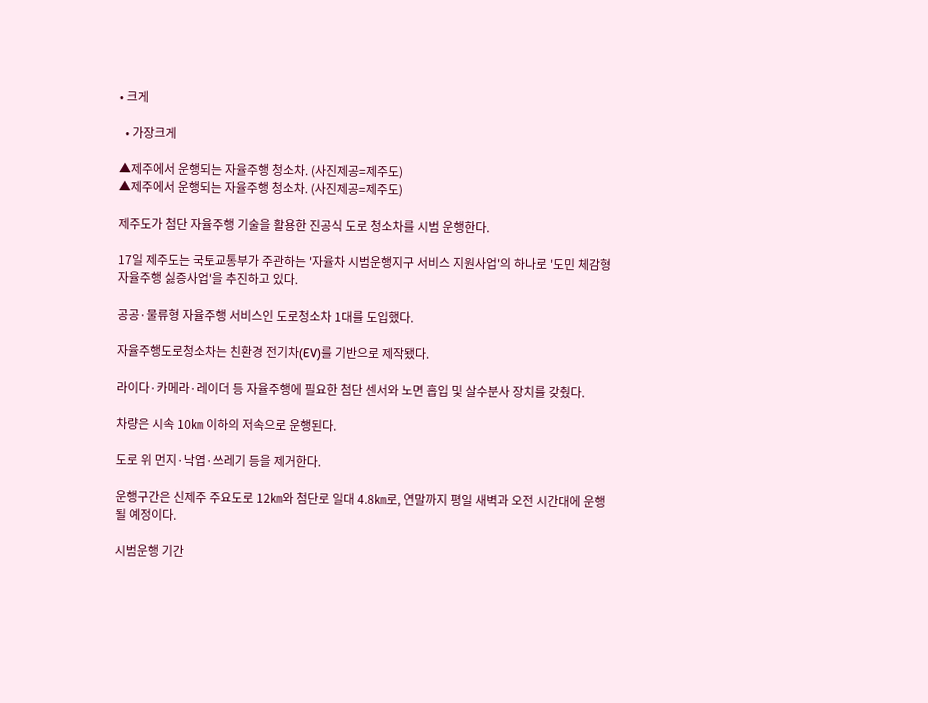• 크게

  • 가장크게

▲제주에서 운행되는 자율주행 청소차. (사진제공=제주도)
▲제주에서 운행되는 자율주행 청소차. (사진제공=제주도)

제주도가 첨단 자율주행 기술을 활용한 진공식 도로 청소차를 시범 운행한다.

17일 제주도는 국토교통부가 주관하는 '자율차 시범운행지구 서비스 지원사업'의 하나로 '도민 체감형 자율주행 싫증사업'을 추진하고 있다.

공공·물류형 자율주행 서비스인 도로청소차 1대를 도입했다.

자율주행도로청소차는 친환경 전기차(EV)를 기반으로 제작됐다.

라이다·카메라·레이더 등 자율주행에 필요한 첨단 센서와 노면 흡입 및 살수분사 장치를 갖췄다.

차량은 시속 10㎞ 이하의 저속으로 운행된다.

도로 위 먼지·낙엽·쓰레기 등을 제거한다.

운행구간은 신제주 주요도로 12㎞와 첨단로 일대 4.8㎞로, 연말까지 평일 새벽과 오전 시간대에 운행될 예정이다.

시범운행 기간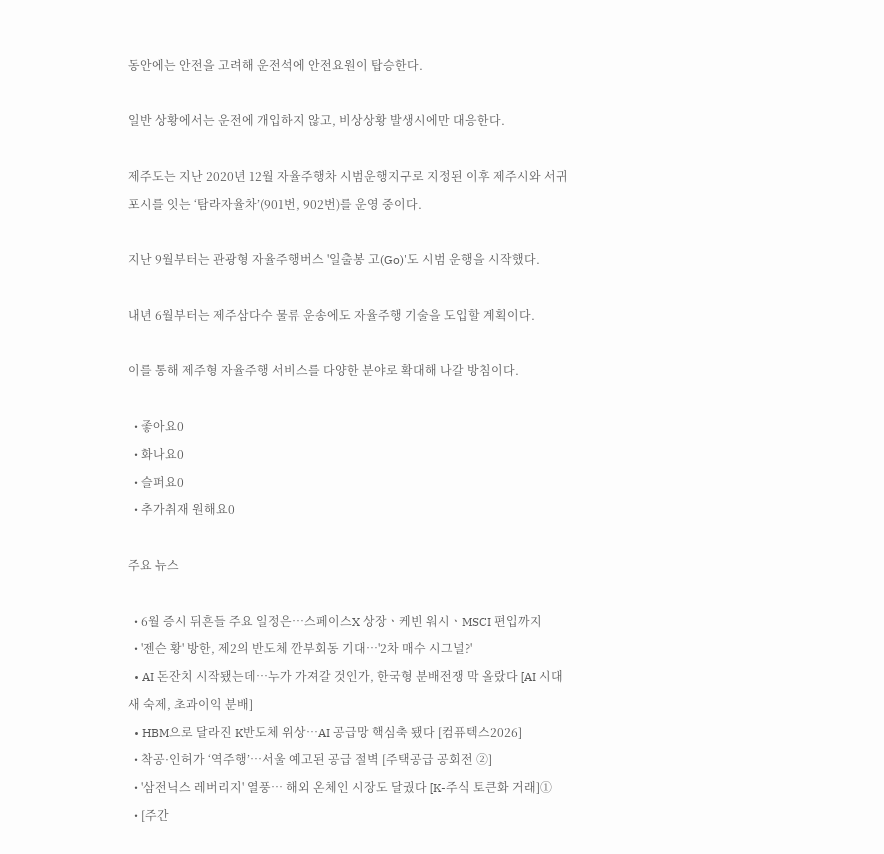동안에는 안전을 고려해 운전석에 안전요원이 탑승한다.

일반 상황에서는 운전에 개입하지 않고, 비상상황 발생시에만 대응한다.

제주도는 지난 2020년 12월 자율주행차 시범운행지구로 지정된 이후 제주시와 서귀포시를 잇는 ‘탐라자율차’(901번, 902번)를 운영 중이다.

지난 9월부터는 관광형 자율주행버스 '일출봉 고(Go)'도 시범 운행을 시작했다.

내년 6월부터는 제주삼다수 물류 운송에도 자율주행 기술을 도입할 계획이다.

이를 통해 제주형 자율주행 서비스를 다양한 분야로 확대해 나갈 방침이다.

  • 좋아요0
  • 화나요0
  • 슬퍼요0
  • 추가취재 원해요0

주요 뉴스

  • 6월 증시 뒤흔들 주요 일정은⋯스페이스X 상장ㆍ케빈 워시ㆍMSCI 편입까지
  • '젠슨 황' 방한, 제2의 반도체 깐부회동 기대…'2차 매수 시그널?'
  • AI 돈잔치 시작됐는데…누가 가져갈 것인가, 한국형 분배전쟁 막 올랐다 [AI 시대 새 숙제, 초과이익 분배]
  • HBM으로 달라진 K반도체 위상…AI 공급망 핵심축 됐다 [컴퓨텍스2026]
  • 착공·인허가 ‘역주행’…서울 예고된 공급 절벽 [주택공급 공회전 ②]
  • '삼전닉스 레버리지' 열풍… 해외 온체인 시장도 달궜다 [K-주식 토큰화 거래]①
  • [주간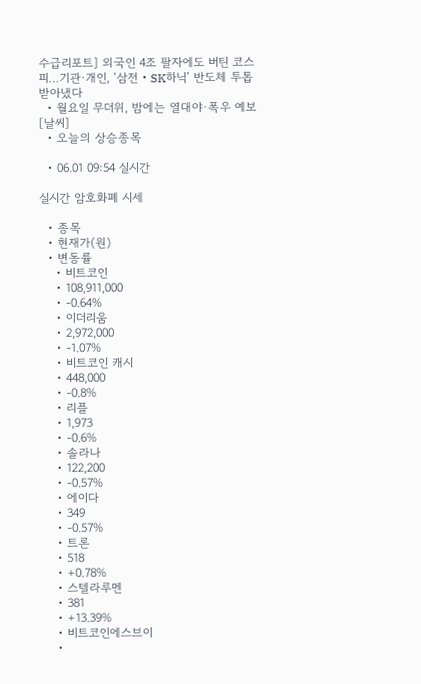수급리포트] 외국인 4조 팔자에도 버틴 코스피…기관·개인, ‘삼전‧SK하닉’ 반도체 투톱 받아냈다
  • 월요일 무더위, 밤에는 열대야·폭우 예보 [날씨]
  • 오늘의 상승종목

  • 06.01 09:54 실시간

실시간 암호화폐 시세

  • 종목
  • 현재가(원)
  • 변동률
    • 비트코인
    • 108,911,000
    • -0.64%
    • 이더리움
    • 2,972,000
    • -1.07%
    • 비트코인 캐시
    • 448,000
    • -0.8%
    • 리플
    • 1,973
    • -0.6%
    • 솔라나
    • 122,200
    • -0.57%
    • 에이다
    • 349
    • -0.57%
    • 트론
    • 518
    • +0.78%
    • 스텔라루멘
    • 381
    • +13.39%
    • 비트코인에스브이
    •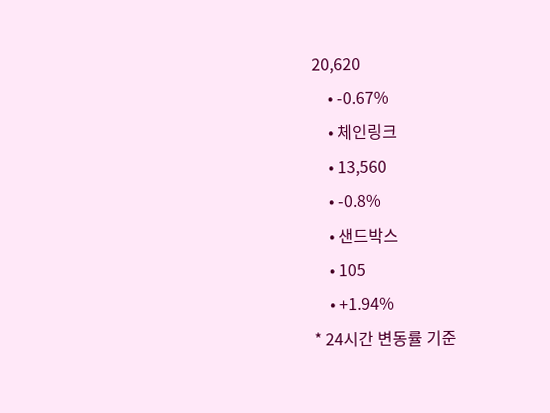20,620
    • -0.67%
    • 체인링크
    • 13,560
    • -0.8%
    • 샌드박스
    • 105
    • +1.94%
* 24시간 변동률 기준